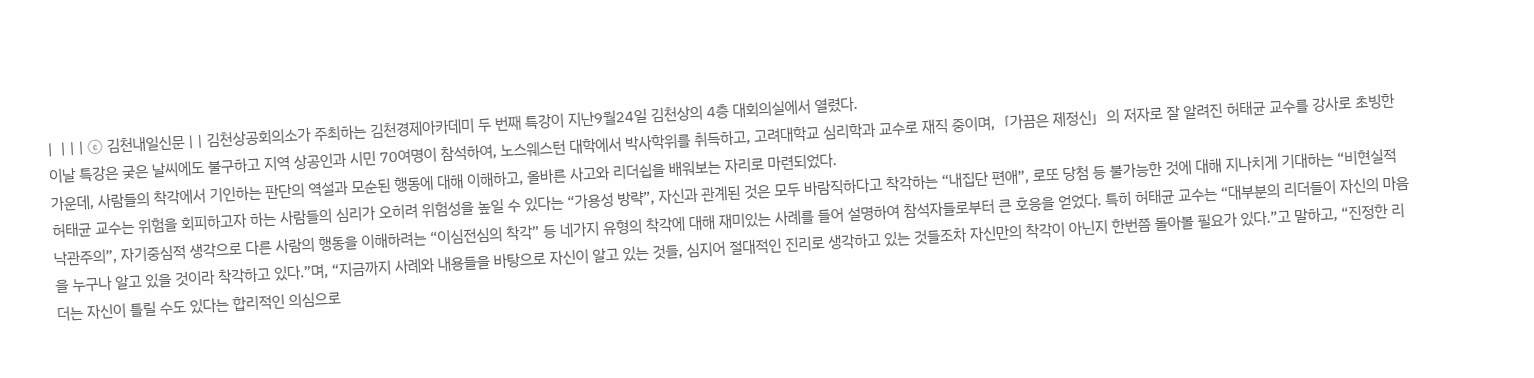|  | | | ⓒ 김천내일신문 | | 김천상공회의소가 주최하는 김천경제아카데미 두 번째 특강이 지난9월24일 김천상의 4층 대회의실에서 열렸다.
이날 특강은 궂은 날씨에도 불구하고 지역 상공인과 시민 70여명이 참석하여, 노스웨스턴 대학에서 박사학위를 취득하고, 고려대학교 심리학과 교수로 재직 중이며,「가끔은 제정신」의 저자로 잘 알려진 허태균 교수를 강사로 초빙한 가운데, 사람들의 착각에서 기인하는 판단의 역설과 모순된 행동에 대해 이해하고, 올바른 사고와 리더쉽을 배워보는 자리로 마련되었다.
허태균 교수는 위험을 회피하고자 하는 사람들의 심리가 오히려 위험성을 높일 수 있다는 “가용성 방략”, 자신과 관계된 것은 모두 바람직하다고 착각하는 “내집단 편애”, 로또 당첨 등 불가능한 것에 대해 지나치게 기대하는 “비현실적 낙관주의”, 자기중심적 생각으로 다른 사람의 행동을 이해하려는 “이심전심의 착각” 등 네가지 유형의 착각에 대해 재미있는 사례를 들어 설명하여 참석자들로부터 큰 호응을 얻었다. 특히 허태균 교수는 “대부분의 리더들이 자신의 마음을 누구나 알고 있을 것이라 착각하고 있다.”며, “지금까지 사례와 내용들을 바탕으로 자신이 알고 있는 것들, 심지어 절대적인 진리로 생각하고 있는 것들조차 자신만의 착각이 아닌지 한번쯤 돌아볼 필요가 있다.”고 말하고, “진정한 리더는 자신이 틀릴 수도 있다는 합리적인 의심으로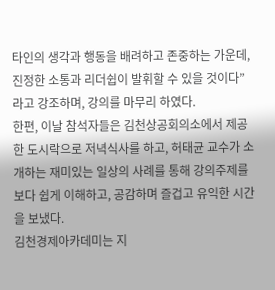타인의 생각과 행동을 배려하고 존중하는 가운데, 진정한 소통과 리더쉽이 발휘할 수 있을 것이다” 라고 강조하며, 강의를 마무리 하였다.
한편, 이날 참석자들은 김천상공회의소에서 제공한 도시락으로 저녁식사를 하고, 허태균 교수가 소개하는 재미있는 일상의 사례를 통해 강의주제를 보다 쉽게 이해하고, 공감하며 즐겁고 유익한 시간을 보냈다.
김천경제아카데미는 지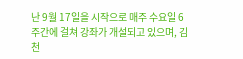난 9월 17일을 시작으로 매주 수요일 6주간에 걸쳐 강좌가 개설되고 있으며, 김천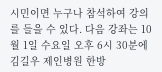시민이면 누구나 참석하여 강의를 들을 수 있다. 다음 강좌는 10월 1일 수요일 오후 6시 30분에 김길우 제인병원 한방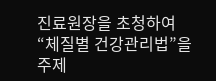진료원장을 초청하여 “체질별 건강관리법”을 주제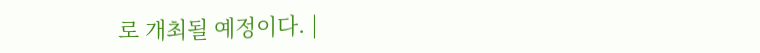로 개최될 예정이다. |